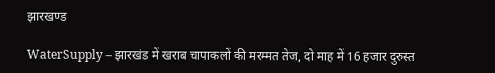झारखण्ड

WaterSupply – झारखंड में खराब चापाकलों की मरम्मत तेज, दो माह में 16 हजार दुरुस्त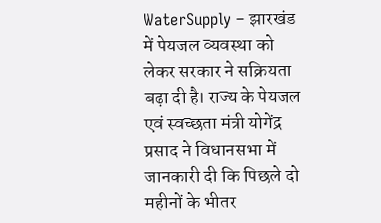WaterSupply – झारखंड में पेयजल व्यवस्था को लेकर सरकार ने सक्रियता बढ़ा दी है। राज्य के पेयजल एवं स्वच्छता मंत्री योगेंद्र प्रसाद ने विधानसभा में जानकारी दी कि पिछले दो महीनों के भीतर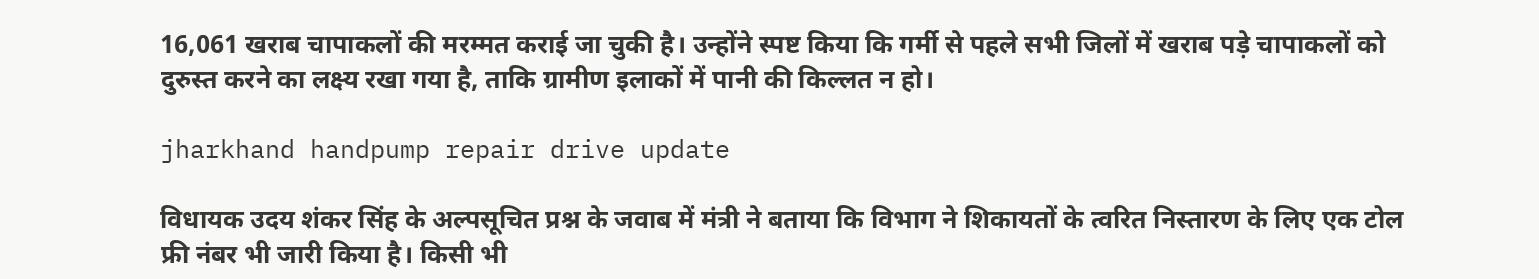16,061 खराब चापाकलों की मरम्मत कराई जा चुकी है। उन्होंने स्पष्ट किया कि गर्मी से पहले सभी जिलों में खराब पड़े चापाकलों को दुरुस्त करने का लक्ष्य रखा गया है, ताकि ग्रामीण इलाकों में पानी की किल्लत न हो।

jharkhand handpump repair drive update

विधायक उदय शंकर सिंह के अल्पसूचित प्रश्न के जवाब में मंत्री ने बताया कि विभाग ने शिकायतों के त्वरित निस्तारण के लिए एक टोल फ्री नंबर भी जारी किया है। किसी भी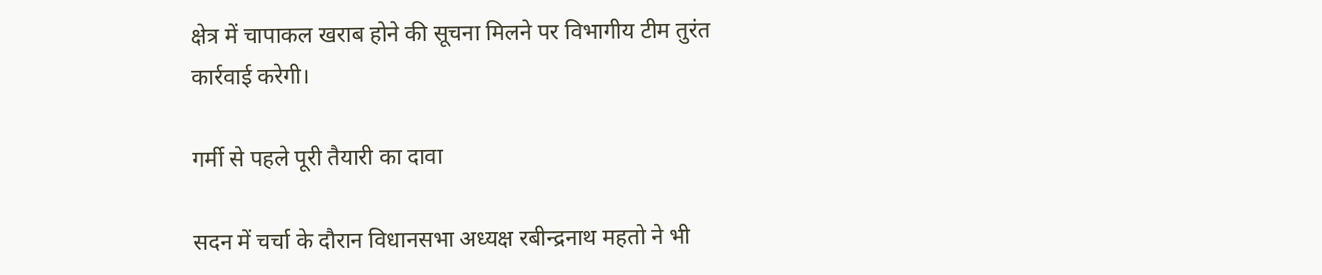क्षेत्र में चापाकल खराब होने की सूचना मिलने पर विभागीय टीम तुरंत कार्रवाई करेगी।

गर्मी से पहले पूरी तैयारी का दावा

सदन में चर्चा के दौरान विधानसभा अध्यक्ष रबीन्द्रनाथ महतो ने भी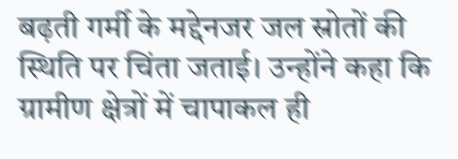बढ़ती गर्मी के मद्देनजर जल स्रोतों की स्थिति पर चिंता जताई। उन्होंने कहा कि ग्रामीण क्षेत्रों में चापाकल ही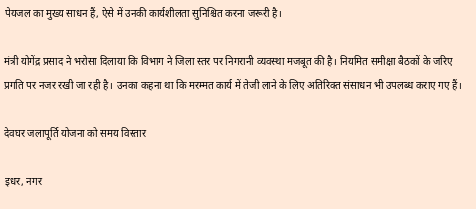पेयजल का मुख्य साधन हैं, ऐसे में उनकी कार्यशीलता सुनिश्चित करना जरूरी है।

मंत्री योगेंद्र प्रसाद ने भरोसा दिलाया कि विभाग ने जिला स्तर पर निगरानी व्यवस्था मजबूत की है। नियमित समीक्षा बैठकों के जरिए प्रगति पर नजर रखी जा रही है। उनका कहना था कि मरम्मत कार्य में तेजी लाने के लिए अतिरिक्त संसाधन भी उपलब्ध कराए गए हैं।

देवघर जलापूर्ति योजना को समय विस्तार

इधर, नगर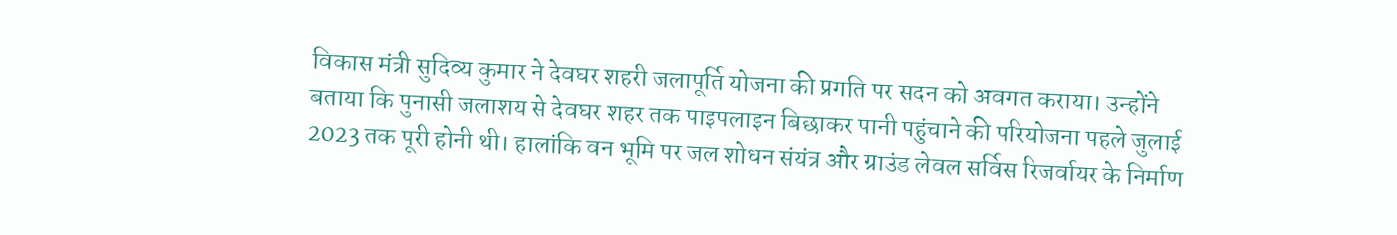विकास मंत्री सुदिव्य कुमार ने देवघर शहरी जलापूर्ति योजना की प्रगति पर सदन को अवगत कराया। उन्होंने बताया कि पुनासी जलाशय से देवघर शहर तक पाइपलाइन बिछाकर पानी पहुंचाने की परियोजना पहले जुलाई 2023 तक पूरी होनी थी। हालांकि वन भूमि पर जल शोधन संयंत्र और ग्राउंड लेवल सर्विस रिजर्वायर के निर्माण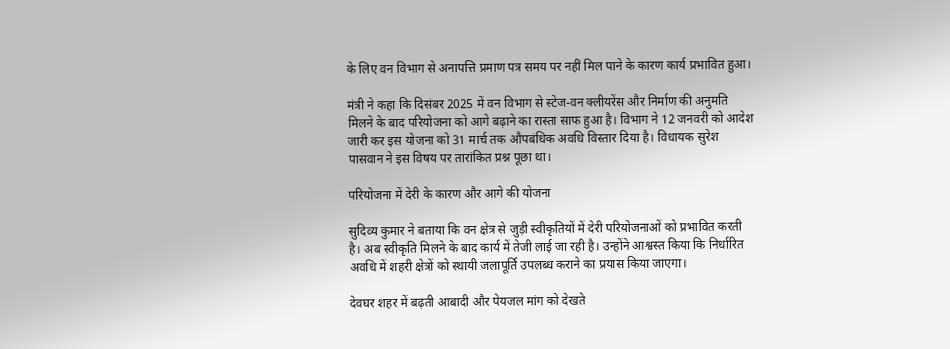के लिए वन विभाग से अनापत्ति प्रमाण पत्र समय पर नहीं मिल पाने के कारण कार्य प्रभावित हुआ।

मंत्री ने कहा कि दिसंबर 2025 में वन विभाग से स्टेज-वन क्लीयरेंस और निर्माण की अनुमति मिलने के बाद परियोजना को आगे बढ़ाने का रास्ता साफ हुआ है। विभाग ने 12 जनवरी को आदेश जारी कर इस योजना को 31 मार्च तक औपबंधिक अवधि विस्तार दिया है। विधायक सुरेश पासवान ने इस विषय पर तारांकित प्रश्न पूछा था।

परियोजना में देरी के कारण और आगे की योजना

सुदिव्य कुमार ने बताया कि वन क्षेत्र से जुड़ी स्वीकृतियों में देरी परियोजनाओं को प्रभावित करती है। अब स्वीकृति मिलने के बाद कार्य में तेजी लाई जा रही है। उन्होंने आश्वस्त किया कि निर्धारित अवधि में शहरी क्षेत्रों को स्थायी जलापूर्ति उपलब्ध कराने का प्रयास किया जाएगा।

देवघर शहर में बढ़ती आबादी और पेयजल मांग को देखते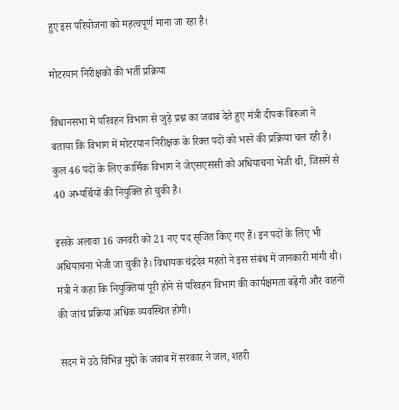हुए इस परियोजना को महत्वपूर्ण माना जा रहा है।

मोटरयान निरीक्षकों की भर्ती प्रक्रिया

विधानसभा में परिवहन विभाग से जुड़े प्रश्न का जवाब देते हुए मंत्री दीपक बिरुआ ने बताया कि विभाग में मोटरयान निरीक्षक के रिक्त पदों को भरने की प्रक्रिया चल रही है। कुल 46 पदों के लिए कार्मिक विभाग ने जेएसएससी को अधियाचना भेजी थी, जिसमें से 40 अभ्यर्थियों की नियुक्ति हो चुकी है।

इसके अलावा 16 जनवरी को 21 नए पद सृजित किए गए हैं। इन पदों के लिए भी अधियाचना भेजी जा चुकी है। विधायक चंद्रदेव महतो ने इस संबंध में जानकारी मांगी थी। मंत्री ने कहा कि नियुक्तियां पूरी होने से परिवहन विभाग की कार्यक्षमता बढ़ेगी और वाहनों की जांच प्रक्रिया अधिक व्यवस्थित होगी।

सदन में उठे विभिन्न मुद्दों के जवाब में सरकार ने जल, शहरी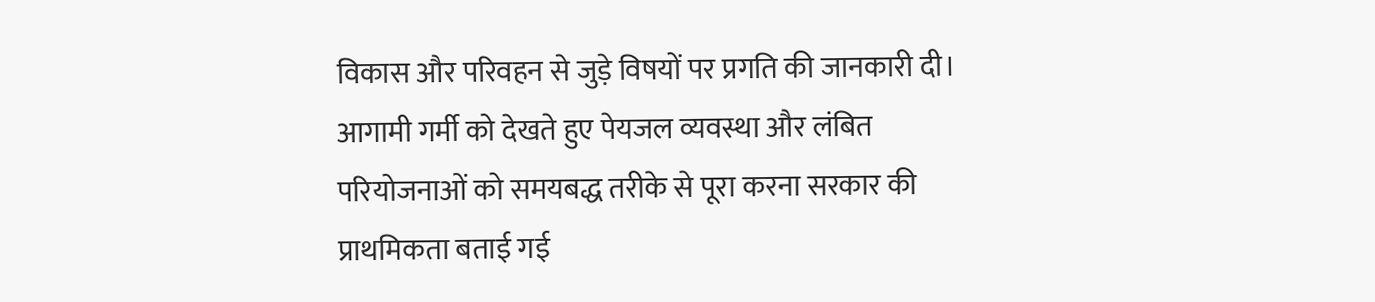विकास और परिवहन से जुड़े विषयों पर प्रगति की जानकारी दी। आगामी गर्मी को देखते हुए पेयजल व्यवस्था और लंबित परियोजनाओं को समयबद्ध तरीके से पूरा करना सरकार की प्राथमिकता बताई गई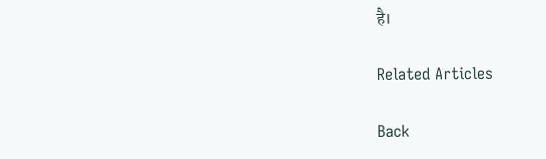है।

Related Articles

Back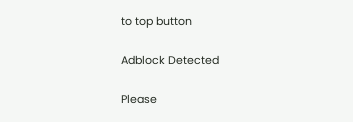to top button

Adblock Detected

Please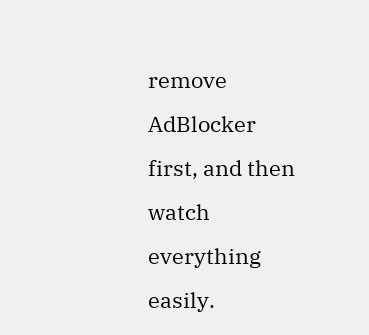remove AdBlocker first, and then watch everything easily.